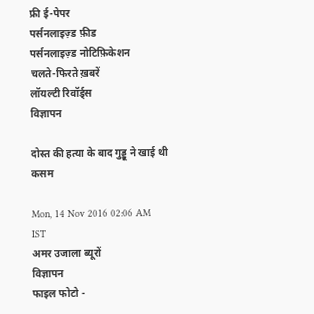फ्री ई-पेपर
पर्सनलाइज़्ड फ़ीड
पर्सनलाइज़्ड नोटिफ़िकेशन
चलते-फिरते ख़बरें
लॉयल्टी रिवॉर्ड्स
विज्ञापन

दोस्त की हत्या के बाद गुड्डू ने खाई थी कसम

Mon, 14 Nov 2016 02:06 AM IST
अमर उजाला ब्यूरों
विज्ञापन
फाइल फोटो -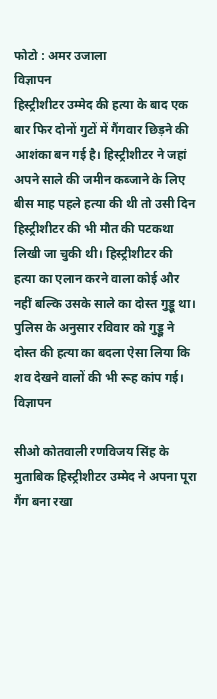फोटो : अमर उजाला
विज्ञापन
हिस्ट्रीशीटर उम्मेद की हत्या के बाद एक बार फिर दोनों गुटों में गैंगवार छिड़ने की आशंका बन गई है। हिस्ट्रीशीटर ने जहां अपने साले की जमीन कब्जाने के लिए बीस माह पहले हत्या की थी तो उसी दिन हिस्ट्रीशीटर की भी मौत की पटकथा लिखी जा चुकी थी। हिस्ट्रीशीटर की हत्या का एलान करने वाला कोई और नहीं बल्कि उसके साले का दोस्त गुड्डू था। पुलिस के अनुसार रविवार को गुड्डू ने दोस्त की हत्या का बदला ऐसा लिया कि शव देखने वालों की भी रूह कांप गई।
विज्ञापन

सीओ कोतवाली रणविजय सिंह के मुताबिक हिस्ट्रीशीटर उम्मेद ने अपना पूरा गैंग बना रखा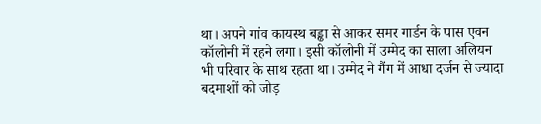था। अपने गांव कायस्थ बड्ढा से आकर समर गार्डन के पास एवन कॉलोनी में रहने लगा। इसी कॉलोनी में उम्मेद का साला अलियन भी परिवार के साथ रहता था। उम्मेद ने गैंग में आधा दर्जन से ज्यादा बदमाशों को जोड़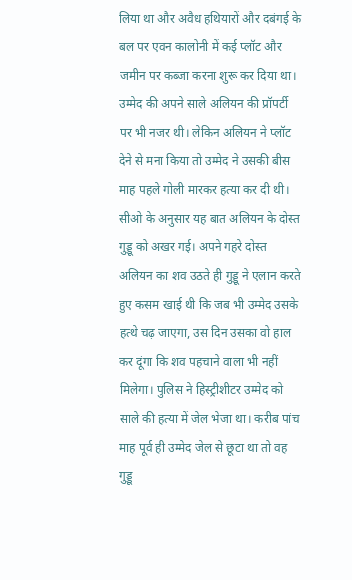लिया था और अवैध हथियारों और दबंगई के बल पर एवन कालोनी में कई प्लॉट और जमीन पर कब्जा करना शुरू कर दिया था। उम्मेद की अपने साले अलियन की प्रॉपर्टी पर भी नजर थी। लेकिन अलियन ने प्लॉट देने से मना किया तो उम्मेद ने उसकी बीस माह पहले गोली मारकर हत्या कर दी थी।
सीओ के अनुसार यह बात अलियन के दोस्त गुड्डू को अखर गई। अपने गहरे दोस्त अलियन का शव उठते ही गुड्डू ने एलान करते हुए कसम खाई थी कि जब भी उम्मेद उसके हत्थे चढ़ जाएगा, उस दिन उसका वो हाल कर दूंगा कि शव पहचाने वाला भी नहीं मिलेगा। पुलिस ने हिस्ट्रीशीटर उम्मेद को साले की हत्या में जेल भेजा था। करीब पांच माह पूर्व ही उम्मेद जेल से छूटा था तो वह गुड्डू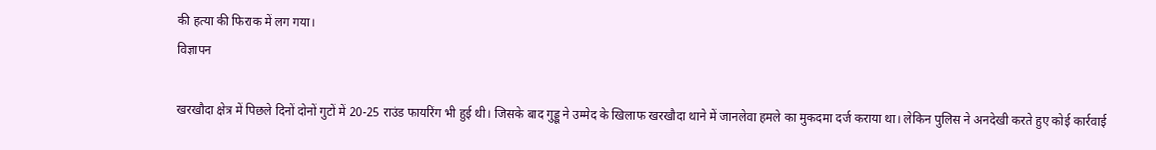की हत्या की फिराक में लग गया।
विज्ञापन

खरखौदा क्षेत्र में पिछले दिनों दोनों गुटों में 20-25 राउंड फायरिंग भी हुई थी। जिसके बाद गुड्डू ने उम्मेद के खिलाफ खरखौदा थाने में जानलेवा हमले का मुकदमा दर्ज कराया था। लेकिन पुलिस ने अनदेखी करते हुए कोई कार्रवाई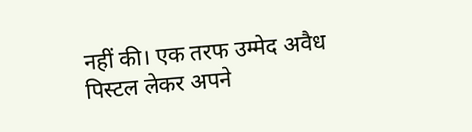नहीं की। एक तरफ उम्मेद अवैध पिस्टल लेकर अपने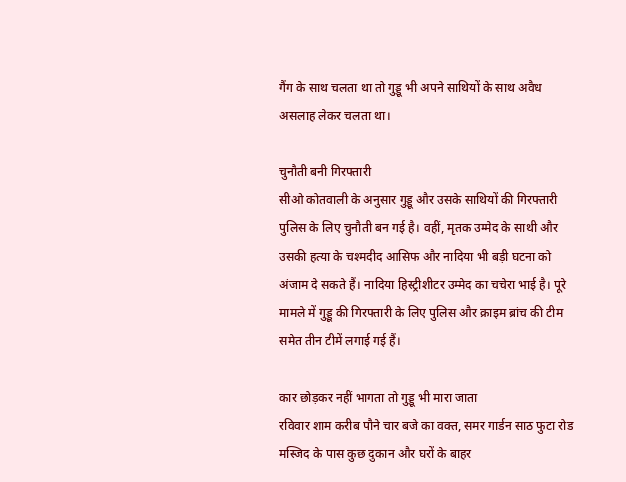गैंग के साथ चलता था तो गुड्डू भी अपने साथियों के साथ अवैध असलाह लेकर चलता था।

चुनौती बनी गिरफ्तारी
सीओ कोतवाली के अनुसार गुड्डू और उसके साथियों की गिरफ्तारी पुलिस के लिए चुनौती बन गई है। वहीं, मृतक उम्मेद के साथी और उसकी हत्या के चश्मदीद आसिफ और नादिया भी बड़ी घटना को अंजाम दे सकते हैं। नादिया हिस्ट्रीशीटर उम्मेद का चचेरा भाई है। पूरे मामले में गुड्डू की गिरफ्तारी के लिए पुलिस और क्राइम ब्रांच की टीम समेत तीन टीमें लगाई गई हैं।

कार छोड़कर नहीं भागता तो गुड्डू भी मारा जाता
रविवार शाम करीब पौने चार बजे का वक्त, समर गार्डन साठ फुटा रोड मस्जिद के पास कुछ दुकान और घरों के बाहर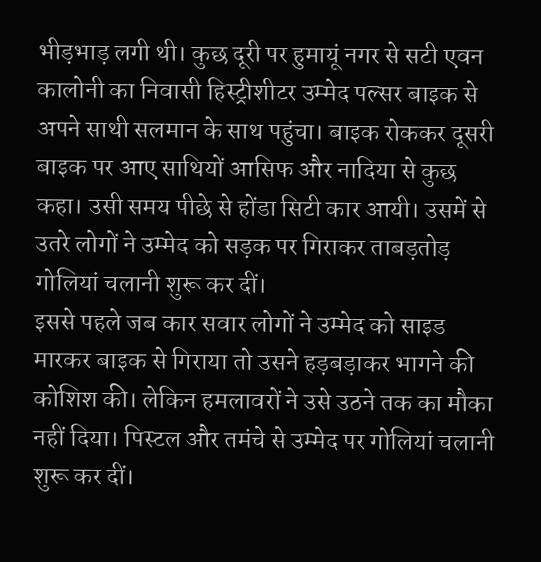भीड़भाड़ लगी थी। कुछ दूरी पर हुमायूं नगर से सटी एवन कालोनी का निवासी हिस्ट्रीशीटर उम्मेद पल्सर बाइक से अपने साथी सलमान के साथ पहुंचा। बाइक रोककर दूसरी बाइक पर आए साथियों आसिफ और नादिया से कुछ कहा। उसी समय पीछे से होंडा सिटी कार आयी। उसमें से उतरे लोगों ने उम्मेद को सड़क पर गिराकर ताबड़तोड़ गोलियां चलानी शुरू कर दीं।
इससे पहले जब कार सवार लोगों ने उम्मेद को साइड मारकर बाइक से गिराया तो उसने हड़बड़ाकर भागने की कोशिश की। लेकिन हमलावरों ने उसे उठने तक का मौका नहीं दिया। पिस्टल और तमंचे से उम्मेद पर गोलियां चलानी शुरू कर दीं।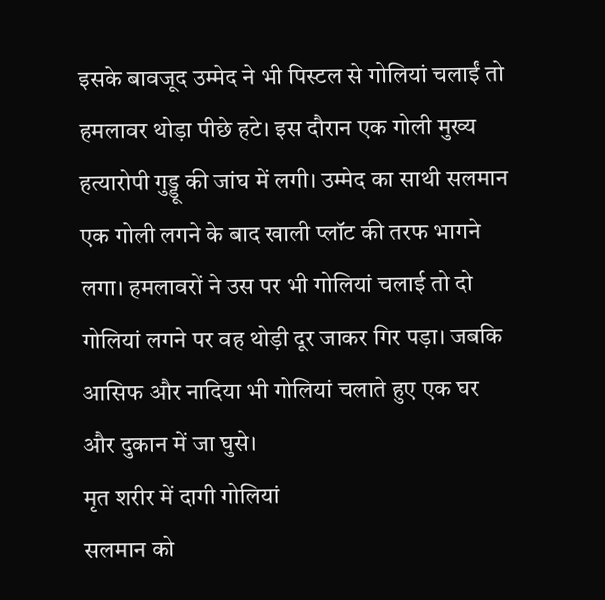इसके बावजूद उम्मेद ने भी पिस्टल से गोलियां चलाईं तो हमलावर थोड़ा पीछे हटे। इस दौरान एक गोली मुख्य हत्यारोपी गुड्डू की जांघ में लगी। उम्मेद का साथी सलमान एक गोली लगने के बाद खाली प्लॉट की तरफ भागने लगा। हमलावरों ने उस पर भी गोलियां चलाई तो दो गोलियां लगने पर वह थोड़ी दूर जाकर गिर पड़ा। जबकि आसिफ और नादिया भी गोलियां चलाते हुए एक घर और दुकान में जा घुसे।
मृत शरीर में दागी गोलियां
सलमान को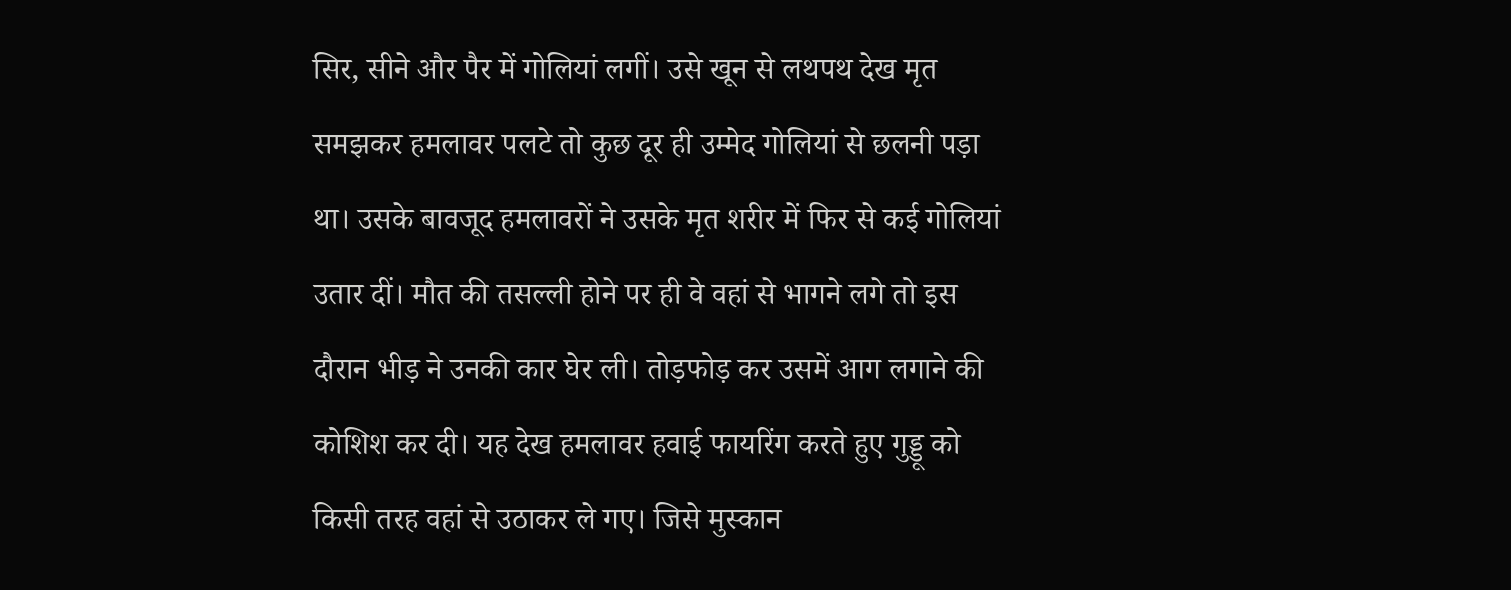सिर, सीने और पैर में गोलियां लगीं। उसे खून से लथपथ देख मृत समझकर हमलावर पलटे तो कुछ दूर ही उम्मेद गोलियां से छलनी पड़ा था। उसके बावजूद हमलावरों ने उसके मृत शरीर में फिर से कई गोलियां उतार दीं। मौत की तसल्ली होने पर ही वे वहां से भागने लगे तो इस दौरान भीड़ ने उनकी कार घेर ली। तोड़फोड़ कर उसमें आग लगाने की कोशिश कर दी। यह देख हमलावर हवाई फायरिंग करते हुए गुड्डू को किसी तरह वहां से उठाकर ले गए। जिसे मुस्कान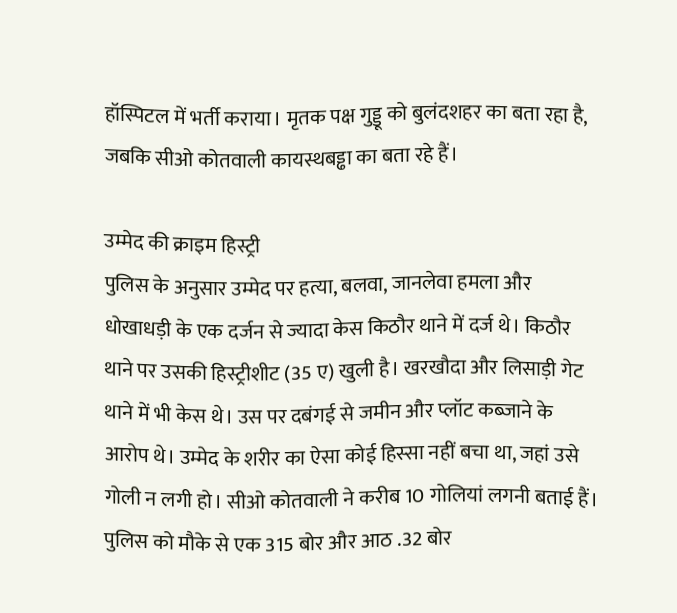हॉस्पिटल में भर्ती कराया। मृतक पक्ष गुड्डू को बुलंदशहर का बता रहा है, जबकि सीओ कोतवाली कायस्थबड्ढा का बता रहे हैं।

उम्मेद की क्राइम हिस्ट्री
पुलिस के अनुसार उम्मेद पर हत्या, बलवा, जानलेवा हमला और धोखाधड़ी के एक दर्जन से ज्यादा केस किठौर थाने में दर्ज थे। किठौर थाने पर उसकी हिस्ट्रीशीट (35 ए) खुली है। खरखौदा और लिसाड़ी गेट थाने में भी केस थे। उस पर दबंगई से जमीन और प्लॉट कब्जाने के आरोप थे। उम्मेद के शरीर का ऐसा कोई हिस्सा नहीं बचा था, जहां उसे गोली न लगी हो। सीओ कोतवाली ने करीब 10 गोलियां लगनी बताई हैं। पुलिस को मौके से एक 315 बोर और आठ .32 बोर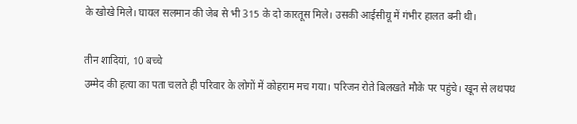के खोखे मिले। घायल सलमान की जेब से भी 315 के दो कारतूस मिले। उसकी आईसीयू में गंभीर हालत बनी थी।

तीन शादियां, 10 बच्चे
उम्मेद की हत्या का पता चलते ही परिवार के लोगों में कोहराम मच गया। परिजन रोते बिलखते मौके पर पहुंचे। खून से लथपथ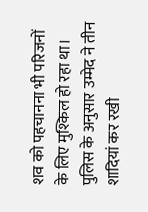शव को पहचानना भी परिजनों के लिए मुश्किल हो रहा था। पुलिस के अनुसार उम्मेद ने तीन शादियां कर रखी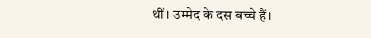थीं। उम्मेद के दस बच्चे हैं।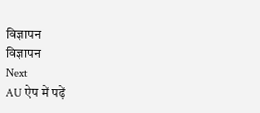विज्ञापन
विज्ञापन
Next
AU ऐप में पढ़ें